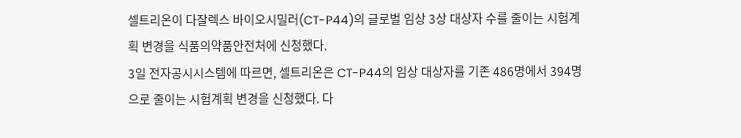셀트리온이 다잘렉스 바이오시밀러(CT-P44)의 글로벌 임상 3상 대상자 수를 줄이는 시험계획 변경을 식품의약품안전처에 신청했다.
3일 전자공시시스템에 따르면, 셀트리온은 CT-P44의 임상 대상자를 기존 486명에서 394명으로 줄이는 시험계획 변경을 신청했다. 다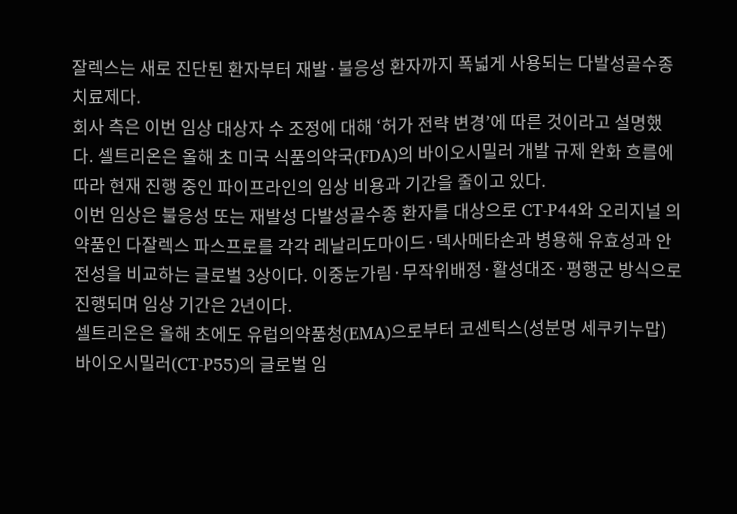잘렉스는 새로 진단된 환자부터 재발·불응성 환자까지 폭넓게 사용되는 다발성골수종 치료제다.
회사 측은 이번 임상 대상자 수 조정에 대해 ‘허가 전략 변경’에 따른 것이라고 설명했다. 셀트리온은 올해 초 미국 식품의약국(FDA)의 바이오시밀러 개발 규제 완화 흐름에 따라 현재 진행 중인 파이프라인의 임상 비용과 기간을 줄이고 있다.
이번 임상은 불응성 또는 재발성 다발성골수종 환자를 대상으로 CT-P44와 오리지널 의약품인 다잘렉스 파스프로를 각각 레날리도마이드·덱사메타손과 병용해 유효성과 안전성을 비교하는 글로벌 3상이다. 이중눈가림·무작위배정·활성대조·평행군 방식으로 진행되며 임상 기간은 2년이다.
셀트리온은 올해 초에도 유럽의약품청(EMA)으로부터 코센틱스(성분명 세쿠키누맙) 바이오시밀러(CT-P55)의 글로벌 임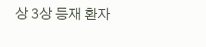상 3상 등재 환자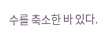수를 축소한 바 있다.